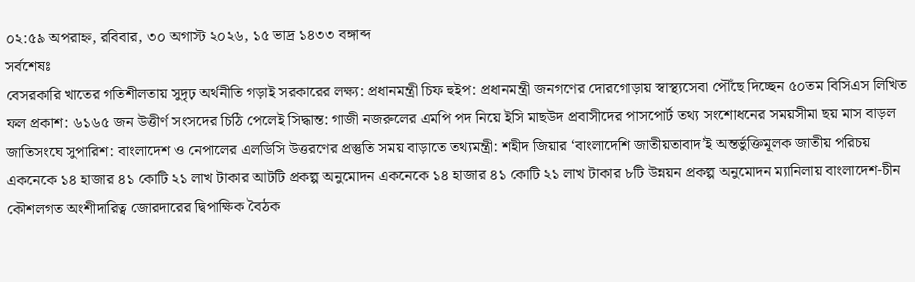০২:৫৯ অপরাহ্ন, রবিবার, ৩০ অগাস্ট ২০২৬, ১৫ ভাদ্র ১৪৩৩ বঙ্গাব্দ
সর্বশেষঃ
বেসরকারি খাতের গতিশীলতায় সুদৃঢ় অর্থনীতি গড়াই সরকারের লক্ষ্য: প্রধানমন্ত্রী চিফ হুইপ: প্রধানমন্ত্রী জনগণের দোরগোড়ায় স্বাস্থ্যসেবা পৌঁছে দিচ্ছেন ৫০তম বিসিএস লিখিত ফল প্রকাশ: ৬১৬৫ জন উত্তীর্ণ সংসদের চিঠি পেলেই সিদ্ধান্ত: গাজী নজরুলের এমপি পদ নিয়ে ইসি মাছউদ প্রবাসীদের পাসপোর্ট তথ্য সংশোধনের সময়সীমা ছয় মাস বাড়ল জাতিসংঘে সুপারিশ: বাংলাদেশ ও নেপালের এলডিসি উত্তরণের প্রস্তুতি সময় বাড়াতে তথ্যমন্ত্রী: শহীদ জিয়ার ‘বাংলাদেশি জাতীয়তাবাদ’ই অন্তর্ভুক্তিমূলক জাতীয় পরিচয় একনেকে ১৪ হাজার ৪১ কোটি ২১ লাখ টাকার আটটি প্রকল্প অনুমোদন একনেকে ১৪ হাজার ৪১ কোটি ২১ লাখ টাকার ৮টি উন্নয়ন প্রকল্প অনুমোদন ম্যানিলায় বাংলাদেশ-চীন কৌশলগত অংশীদারিত্ব জোরদারের দ্বিপাক্ষিক বৈঠক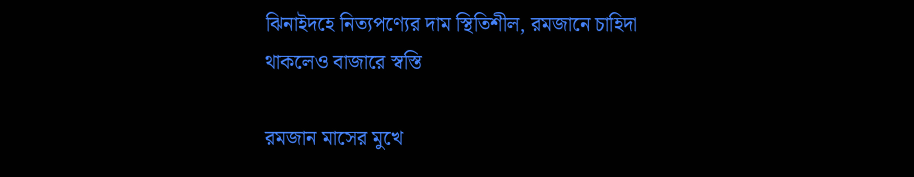ঝিনাইদহে নিত্যপণ্যের দাম স্থিতিশীল, রমজানে চাহিদা থাকলেও বাজারে স্বস্তি

রমজান মাসের মুখে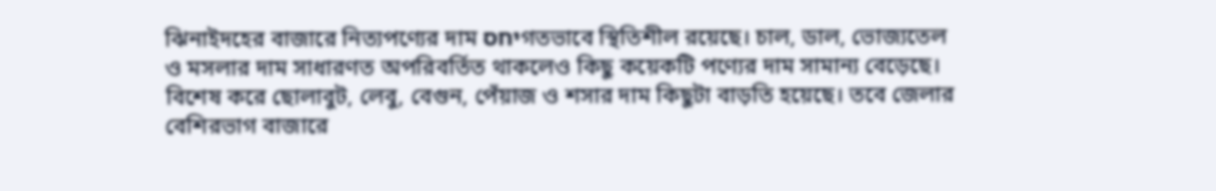ঝিনাইদহের বাজারে নিত্যপণ্যের দাম יחסগতভাবে স্থিতিশীল রয়েছে। চাল, ডাল, ভোজ্যতেল ও মসলার দাম সাধারণত অপরিবর্তিত থাকলেও কিছু কয়েকটি পণ্যের দাম সামান্য বেড়েছে। বিশেষ করে ছোলাবুট, লেবু, বেগুন, পেঁয়াজ ও শসার দাম কিছুটা বাড়তি হয়েছে। তবে জেলার বেশিরভাগ বাজারে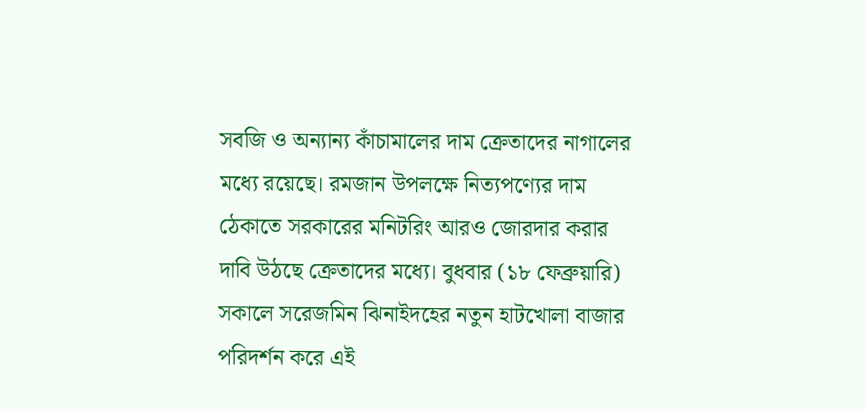সবজি ও অন্যান্য কাঁচামালের দাম ক্রেতাদের নাগালের মধ্যে রয়েছে। রমজান উপলক্ষে নিত্যপণ্যের দাম ঠেকাতে সরকারের মনিটরিং আরও জোরদার করার দাবি উঠছে ক্রেতাদের মধ্যে। বুধবার (১৮ ফেব্রুয়ারি) সকালে সরেজমিন ঝিনাইদহের নতুন হাটখোলা বাজার পরিদর্শন করে এই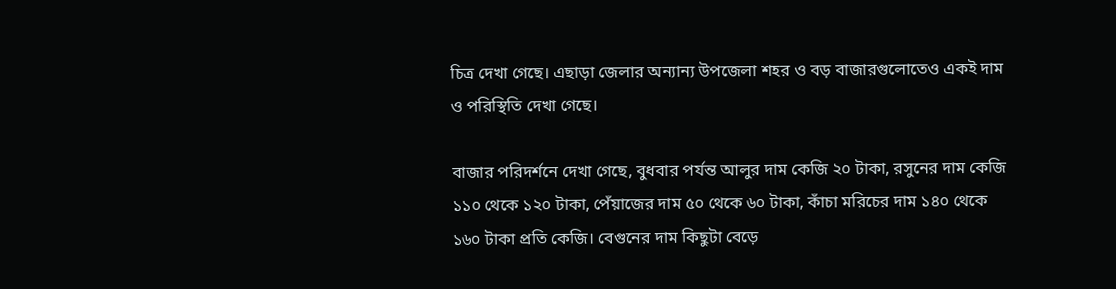চিত্র দেখা গেছে। এছাড়া জেলার অন্যান্য উপজেলা শহর ও বড় বাজারগুলোতেও একই দাম ও পরিস্থিতি দেখা গেছে।

বাজার পরিদর্শনে দেখা গেছে, বুধবার পর্যন্ত আলুর দাম কেজি ২০ টাকা, রসুনের দাম কেজি ১১০ থেকে ১২০ টাকা, পেঁয়াজের দাম ৫০ থেকে ৬০ টাকা, কাঁচা মরিচের দাম ১৪০ থেকে ১৬০ টাকা প্রতি কেজি। বেগুনের দাম কিছুটা বেড়ে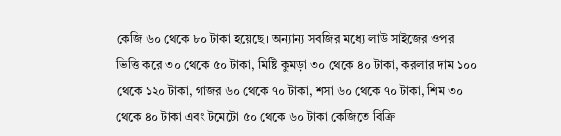কেজি ৬০ থেকে ৮০ টাকা হয়েছে। অন্যান্য সবজির মধ্যে লাউ সাইজের ওপর ভিত্তি করে ৩০ থেকে ৫০ টাকা, মিষ্টি কুমড়া ৩০ থেকে ৪০ টাকা, করলার দাম ১০০ থেকে ১২০ টাকা, গাজর ৬০ থেকে ৭০ টাকা, শসা ৬০ থেকে ৭০ টাকা, শিম ৩০ থেকে ৪০ টাকা এবং টমেটো ৫০ থেকে ৬০ টাকা কেজিতে বিক্রি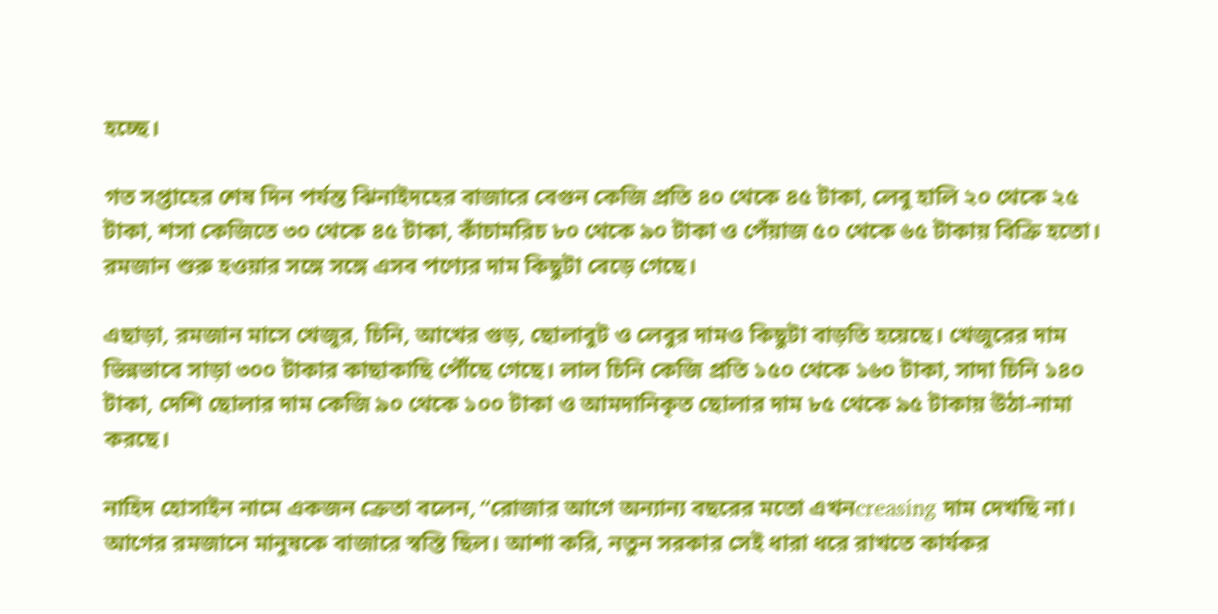হচ্ছে।

গত সপ্তাহের শেষ দিন পর্যন্ত ঝিনাইদহের বাজারে বেগুন কেজি প্রতি ৪০ থেকে ৪৫ টাকা, লেবু হালি ২০ থেকে ২৫ টাকা, শসা কেজিতে ৩০ থেকে ৪৫ টাকা, কাঁচামরিচ ৮০ থেকে ৯০ টাকা ও পেঁয়াজ ৫০ থেকে ৬৫ টাকায় বিক্রি হতো। রমজান শুরু হওয়ার সঙ্গে সঙ্গে এসব পণ্যের দাম কিছুটা বেড়ে গেছে।

এছাড়া, রমজান মাসে খেজুর, চিনি, আখের গুড়, ছোলাবুট ও লেবুর দামও কিছুটা বাড়তি হয়েছে। খেজুরের দাম ভিন্নভাবে সাড়া ৩০০ টাকার কাছাকাছি পৌঁছে গেছে। লাল চিনি কেজি প্রতি ১৫০ থেকে ১৬০ টাকা, সাদা চিনি ১৪০ টাকা, দেশি ছোলার দাম কেজি ৯০ থেকে ১০০ টাকা ও আমদানিকৃত ছোলার দাম ৮৫ থেকে ৯৫ টাকায় উঠা-নামা করছে।

নাহিদ হোসাইন নামে একজন ক্রেতা বলেন, “রোজার আগে অন্যান্য বছরের মতো এখনcreasing দাম দেখছি না। আগের রমজানে মানুষকে বাজারে স্বস্তি ছিল। আশা করি, নতুন সরকার সেই ধারা ধরে রাখতে কার্যকর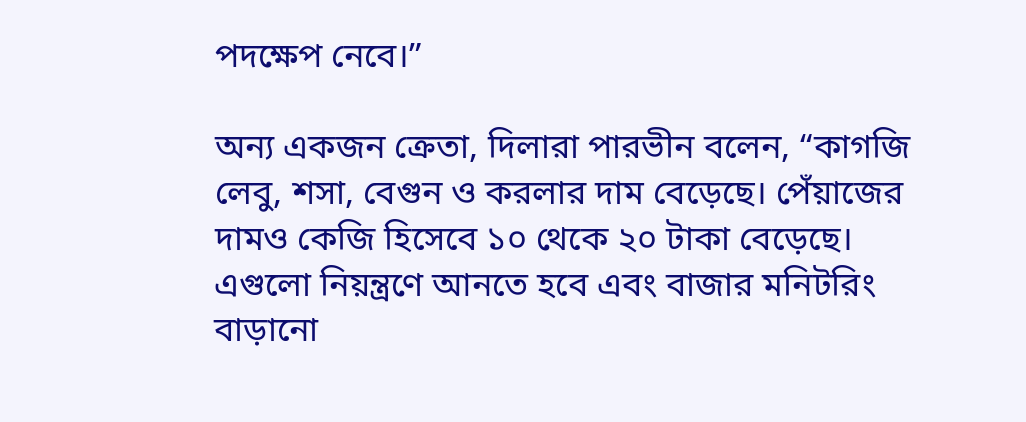পদক্ষেপ নেবে।”

অন্য একজন ক্রেতা, দিলারা পারভীন বলেন, “কাগজি লেবু, শসা, বেগুন ও করলার দাম বেড়েছে। পেঁয়াজের দামও কেজি হিসেবে ১০ থেকে ২০ টাকা বেড়েছে। এগুলো নিয়ন্ত্রণে আনতে হবে এবং বাজার মনিটরিং বাড়ানো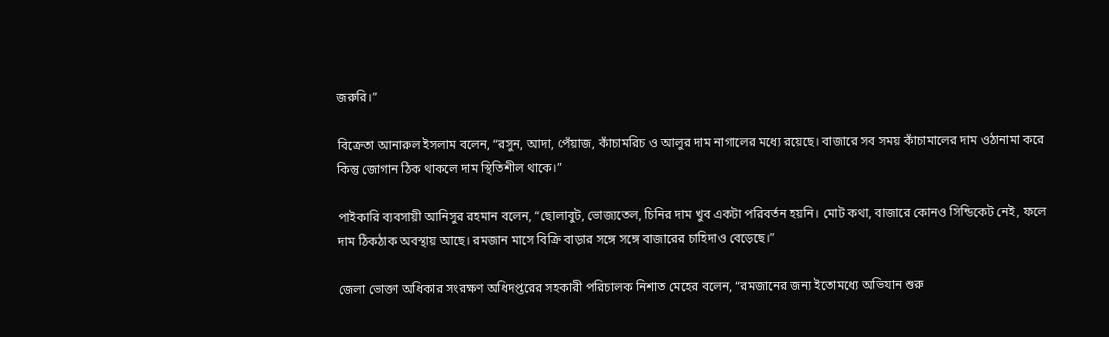জরুরি।”

বিক্রেতা আনারুল ইসলাম বলেন, “রসুন, আদা, পেঁয়াজ, কাঁচামরিচ ও আলুর দাম নাগালের মধ্যে রয়েছে। বাজারে সব সময় কাঁচামালের দাম ওঠানামা করে কিন্তু জোগান ঠিক থাকলে দাম স্থিতিশীল থাকে।”

পাইকারি ব্যবসায়ী আনিসুর রহমান বলেন, “ছোলাবুট, ভোজ্যতেল, চিনির দাম খুব একটা পরিবর্তন হয়নি। মোট কথা, বাজারে কোনও সিন্ডিকেট নেই, ফলে দাম ঠিকঠাক অবস্থায় আছে। রমজান মাসে বিক্রি বাড়ার সঙ্গে সঙ্গে বাজারের চাহিদাও বেড়েছে।”

জেলা ভোক্তা অধিকার সংরক্ষণ অধিদপ্তরের সহকারী পরিচালক নিশাত মেহের বলেন, “রমজানের জন্য ইতোমধ্যে অভিযান শুরু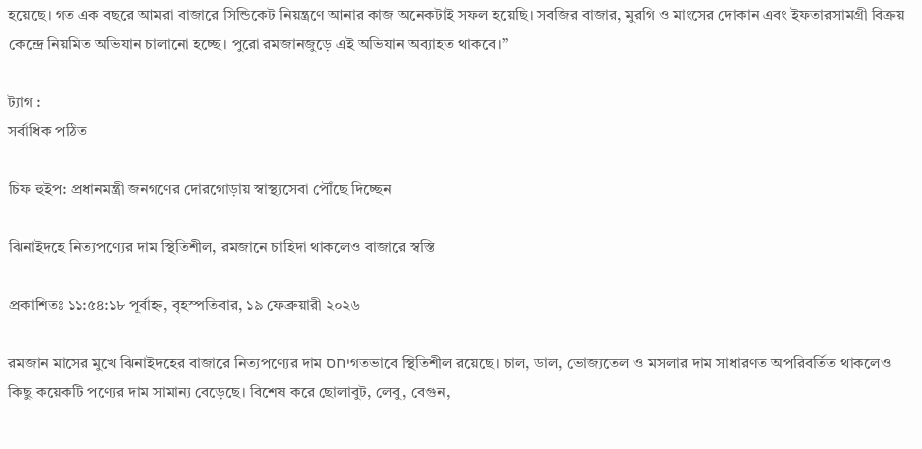হয়েছে। গত এক বছরে আমরা বাজারে সিন্ডিকেট নিয়ন্ত্রণে আনার কাজ অনেকটাই সফল হয়েছি। সবজির বাজার, মুরগি ও মাংসের দোকান এবং ইফতারসামগ্রী বিক্রয় কেন্দ্রে নিয়মিত অভিযান চালানো হচ্ছে। পুরো রমজানজুড়ে এই অভিযান অব্যাহত থাকবে।”

ট্যাগ :
সর্বাধিক পঠিত

চিফ হুইপ: প্রধানমন্ত্রী জনগণের দোরগোড়ায় স্বাস্থ্যসেবা পৌঁছে দিচ্ছেন

ঝিনাইদহে নিত্যপণ্যের দাম স্থিতিশীল, রমজানে চাহিদা থাকলেও বাজারে স্বস্তি

প্রকাশিতঃ ১১:৫৪:১৮ পূর্বাহ্ন, বৃহস্পতিবার, ১৯ ফেব্রুয়ারী ২০২৬

রমজান মাসের মুখে ঝিনাইদহের বাজারে নিত্যপণ্যের দাম יחסগতভাবে স্থিতিশীল রয়েছে। চাল, ডাল, ভোজ্যতেল ও মসলার দাম সাধারণত অপরিবর্তিত থাকলেও কিছু কয়েকটি পণ্যের দাম সামান্য বেড়েছে। বিশেষ করে ছোলাবুট, লেবু, বেগুন,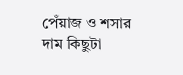পেঁয়াজ ও শসার দাম কিছুটা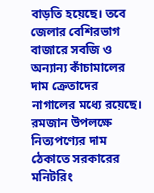বাড়তি হয়েছে। তবে জেলার বেশিরভাগ বাজারে সবজি ও অন্যান্য কাঁচামালের দাম ক্রেতাদের নাগালের মধ্যে রয়েছে। রমজান উপলক্ষে নিত্যপণ্যের দাম ঠেকাতে সরকারের মনিটরিং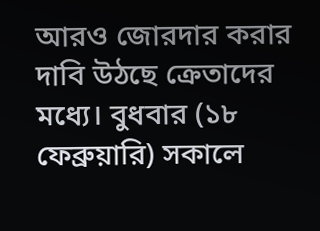আরও জোরদার করার দাবি উঠছে ক্রেতাদের মধ্যে। বুধবার (১৮ ফেব্রুয়ারি) সকালে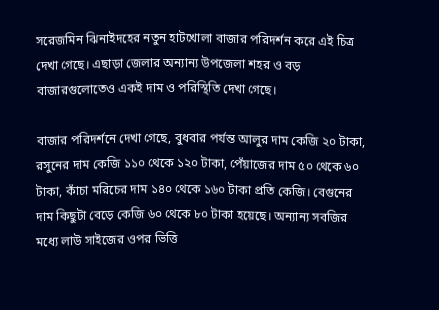সরেজমিন ঝিনাইদহের নতুন হাটখোলা বাজার পরিদর্শন করে এই চিত্র দেখা গেছে। এছাড়া জেলার অন্যান্য উপজেলা শহর ও বড় বাজারগুলোতেও একই দাম ও পরিস্থিতি দেখা গেছে।

বাজার পরিদর্শনে দেখা গেছে, বুধবার পর্যন্ত আলুর দাম কেজি ২০ টাকা, রসুনের দাম কেজি ১১০ থেকে ১২০ টাকা, পেঁয়াজের দাম ৫০ থেকে ৬০ টাকা, কাঁচা মরিচের দাম ১৪০ থেকে ১৬০ টাকা প্রতি কেজি। বেগুনের দাম কিছুটা বেড়ে কেজি ৬০ থেকে ৮০ টাকা হয়েছে। অন্যান্য সবজির মধ্যে লাউ সাইজের ওপর ভিত্তি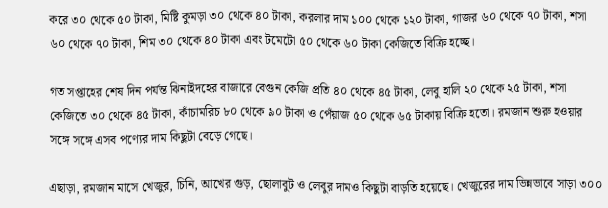করে ৩০ থেকে ৫০ টাকা, মিষ্টি কুমড়া ৩০ থেকে ৪০ টাকা, করলার দাম ১০০ থেকে ১২০ টাকা, গাজর ৬০ থেকে ৭০ টাকা, শসা ৬০ থেকে ৭০ টাকা, শিম ৩০ থেকে ৪০ টাকা এবং টমেটো ৫০ থেকে ৬০ টাকা কেজিতে বিক্রি হচ্ছে।

গত সপ্তাহের শেষ দিন পর্যন্ত ঝিনাইদহের বাজারে বেগুন কেজি প্রতি ৪০ থেকে ৪৫ টাকা, লেবু হালি ২০ থেকে ২৫ টাকা, শসা কেজিতে ৩০ থেকে ৪৫ টাকা, কাঁচামরিচ ৮০ থেকে ৯০ টাকা ও পেঁয়াজ ৫০ থেকে ৬৫ টাকায় বিক্রি হতো। রমজান শুরু হওয়ার সঙ্গে সঙ্গে এসব পণ্যের দাম কিছুটা বেড়ে গেছে।

এছাড়া, রমজান মাসে খেজুর, চিনি, আখের গুড়, ছোলাবুট ও লেবুর দামও কিছুটা বাড়তি হয়েছে। খেজুরের দাম ভিন্নভাবে সাড়া ৩০০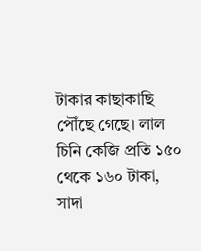টাকার কাছাকাছি পৌঁছে গেছে। লাল চিনি কেজি প্রতি ১৫০ থেকে ১৬০ টাকা, সাদা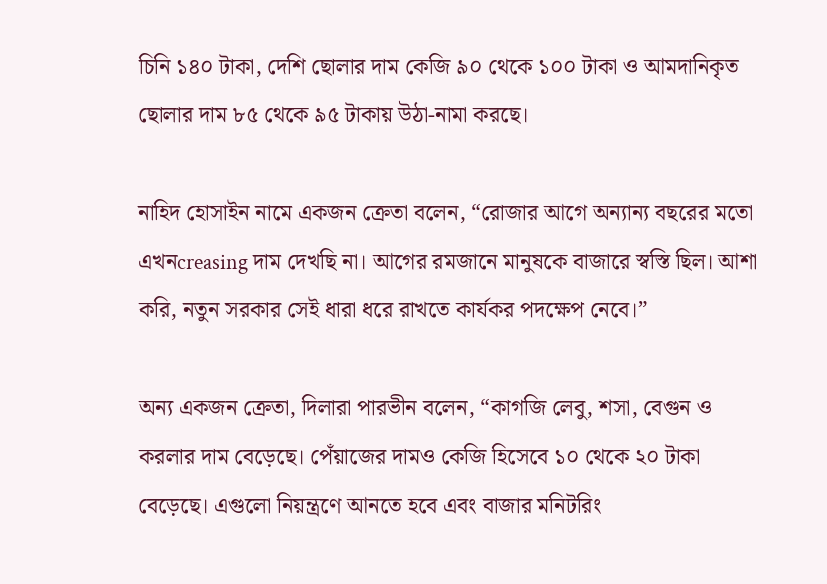চিনি ১৪০ টাকা, দেশি ছোলার দাম কেজি ৯০ থেকে ১০০ টাকা ও আমদানিকৃত ছোলার দাম ৮৫ থেকে ৯৫ টাকায় উঠা-নামা করছে।

নাহিদ হোসাইন নামে একজন ক্রেতা বলেন, “রোজার আগে অন্যান্য বছরের মতো এখনcreasing দাম দেখছি না। আগের রমজানে মানুষকে বাজারে স্বস্তি ছিল। আশা করি, নতুন সরকার সেই ধারা ধরে রাখতে কার্যকর পদক্ষেপ নেবে।”

অন্য একজন ক্রেতা, দিলারা পারভীন বলেন, “কাগজি লেবু, শসা, বেগুন ও করলার দাম বেড়েছে। পেঁয়াজের দামও কেজি হিসেবে ১০ থেকে ২০ টাকা বেড়েছে। এগুলো নিয়ন্ত্রণে আনতে হবে এবং বাজার মনিটরিং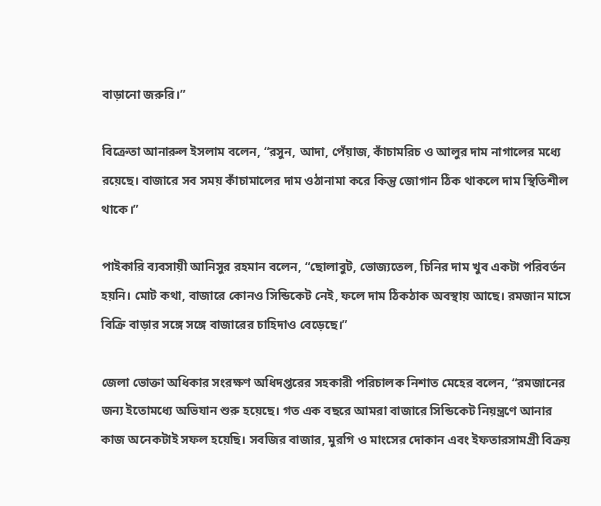বাড়ানো জরুরি।”

বিক্রেতা আনারুল ইসলাম বলেন, “রসুন, আদা, পেঁয়াজ, কাঁচামরিচ ও আলুর দাম নাগালের মধ্যে রয়েছে। বাজারে সব সময় কাঁচামালের দাম ওঠানামা করে কিন্তু জোগান ঠিক থাকলে দাম স্থিতিশীল থাকে।”

পাইকারি ব্যবসায়ী আনিসুর রহমান বলেন, “ছোলাবুট, ভোজ্যতেল, চিনির দাম খুব একটা পরিবর্তন হয়নি। মোট কথা, বাজারে কোনও সিন্ডিকেট নেই, ফলে দাম ঠিকঠাক অবস্থায় আছে। রমজান মাসে বিক্রি বাড়ার সঙ্গে সঙ্গে বাজারের চাহিদাও বেড়েছে।”

জেলা ভোক্তা অধিকার সংরক্ষণ অধিদপ্তরের সহকারী পরিচালক নিশাত মেহের বলেন, “রমজানের জন্য ইতোমধ্যে অভিযান শুরু হয়েছে। গত এক বছরে আমরা বাজারে সিন্ডিকেট নিয়ন্ত্রণে আনার কাজ অনেকটাই সফল হয়েছি। সবজির বাজার, মুরগি ও মাংসের দোকান এবং ইফতারসামগ্রী বিক্রয়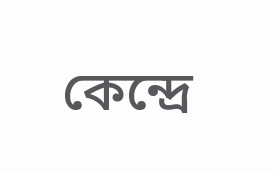কেন্দ্রে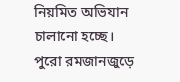নিয়মিত অভিযান চালানো হচ্ছে। পুরো রমজানজুড়ে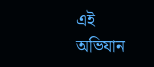এই অভিযান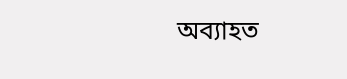অব্যাহত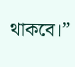থাকবে।”